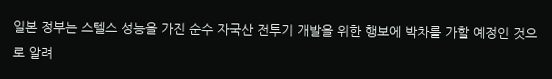일본 정부는 스텔스 성능을 가진 순수 자국산 전투기 개발을 위한 행보에 박차를 가할 예정인 것으로 알려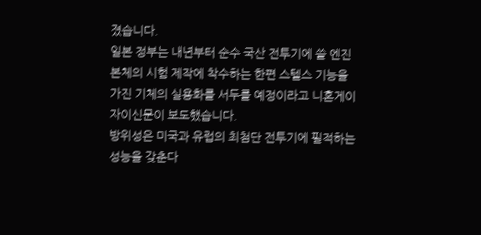졌습니다.
일본 정부는 내년부터 순수 국산 전투기에 쓸 엔진 본체의 시험 제작에 착수하는 한편 스텔스 기능을 가진 기체의 실용화를 서두를 예정이라고 니혼게이자이신문이 보도했습니다.
방위성은 미국과 유럽의 최첨단 전투기에 필적하는 성능을 갖춘다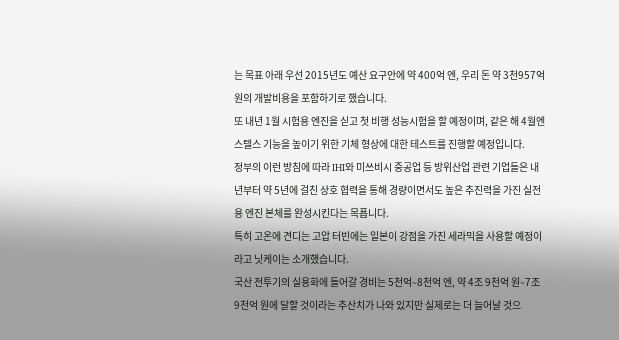는 목표 아래 우선 2015년도 예산 요구안에 약 400억 엔, 우리 돈 약 3천957억 원의 개발비용을 포함하기로 했습니다.
또 내년 1월 시험용 엔진을 싣고 첫 비행 성능시험을 할 예정이며, 같은 해 4월엔 스텔스 기능을 높이기 위한 기체 형상에 대한 테스트를 진행할 예정입니다.
정부의 이런 방침에 따라 IHI와 미쓰비시 중공업 등 방위산업 관련 기업들은 내년부터 약 5년에 걸친 상호 협력을 통해 경량이면서도 높은 추진력을 가진 실전용 엔진 본체를 완성시킨다는 목푭니다.
특히 고온에 견디는 고압 터빈에는 일본이 강점을 가진 세라믹을 사용할 예정이라고 닛케이는 소개했습니다.
국산 전투기의 실용화에 들어갈 경비는 5천억∼8천억 엔, 약 4조 9천억 원∼7조 9천억 원에 달할 것이라는 추산치가 나와 있지만 실제로는 더 늘어날 것으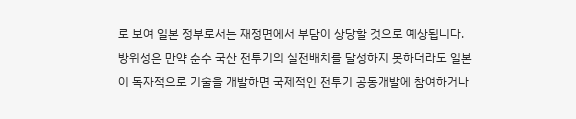로 보여 일본 정부로서는 재정면에서 부담이 상당할 것으로 예상됩니다.
방위성은 만약 순수 국산 전투기의 실전배치를 달성하지 못하더라도 일본이 독자적으로 기술을 개발하면 국제적인 전투기 공동개발에 참여하거나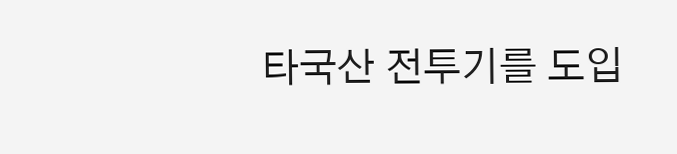타국산 전투기를 도입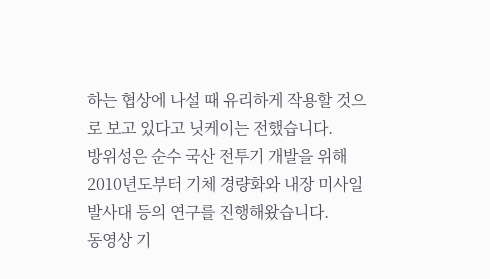하는 협상에 나설 때 유리하게 작용할 것으로 보고 있다고 닛케이는 전했습니다.
방위성은 순수 국산 전투기 개발을 위해 2010년도부터 기체 경량화와 내장 미사일 발사대 등의 연구를 진행해왔습니다.
동영상 기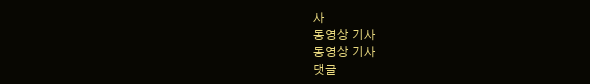사
동영상 기사
동영상 기사
댓글